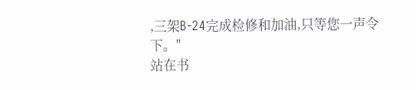,三架B-24完成检修和加油,只等您一声令下。"
站在书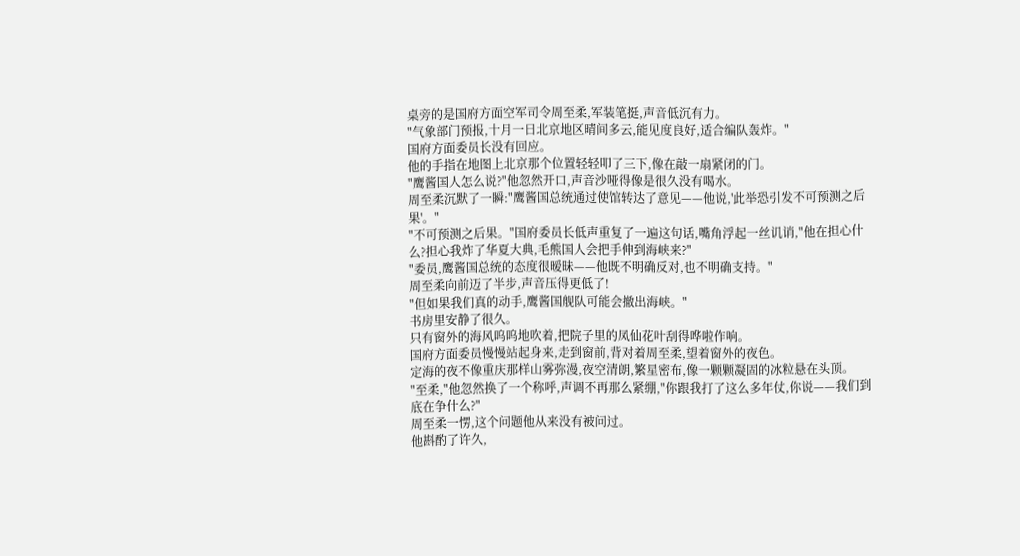桌旁的是国府方面空军司令周至柔,军装笔挺,声音低沉有力。
"气象部门预报,十月一日北京地区晴间多云,能见度良好,适合编队轰炸。"
国府方面委员长没有回应。
他的手指在地图上北京那个位置轻轻叩了三下,像在敲一扇紧闭的门。
"鹰酱国人怎么说?"他忽然开口,声音沙哑得像是很久没有喝水。
周至柔沉默了一瞬:"鹰酱国总统通过使馆转达了意见——他说,'此举恐引发不可预测之后果'。"
"不可预测之后果。"国府委员长低声重复了一遍这句话,嘴角浮起一丝讥诮,"他在担心什么?担心我炸了华夏大典,毛熊国人会把手伸到海峡来?"
"委员,鹰酱国总统的态度很暧昧——他既不明确反对,也不明确支持。"
周至柔向前迈了半步,声音压得更低了!
"但如果我们真的动手,鹰酱国舰队可能会撤出海峡。"
书房里安静了很久。
只有窗外的海风呜呜地吹着,把院子里的凤仙花叶刮得哗啦作响。
国府方面委员慢慢站起身来,走到窗前,背对着周至柔,望着窗外的夜色。
定海的夜不像重庆那样山雾弥漫,夜空清朗,繁星密布,像一颗颗凝固的冰粒悬在头顶。
"至柔,"他忽然换了一个称呼,声调不再那么紧绷,"你跟我打了这么多年仗,你说——我们到底在争什么?"
周至柔一愣,这个问题他从来没有被问过。
他斟酌了许久,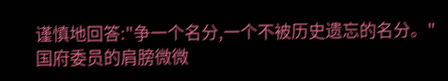谨慎地回答:"争一个名分,一个不被历史遗忘的名分。"
国府委员的肩膀微微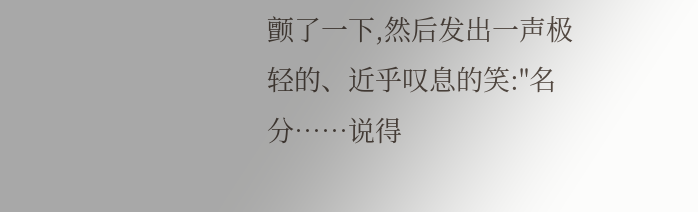颤了一下,然后发出一声极轻的、近乎叹息的笑:"名分……说得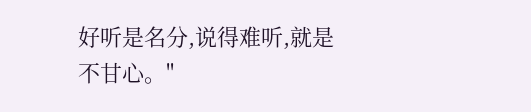好听是名分,说得难听,就是不甘心。"